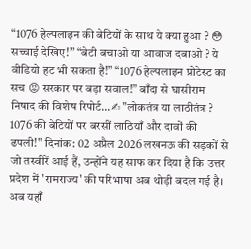“1076 हेल्पलाइन की बेटियों के साथ ये क्या हुआ ? 😳 सच्चाई देखिए!” “बेटी बचाओ या आवाज दबाओ ? ये वीडियो हट भी सकता है!” “1076 हेल्पलाइन प्रोटेस्ट का सच 😡 सरकार पर बड़ा सवाल!” बाँदा से घासीराम निषाद की विशेष रिपोर्ट...✍ "लोकतंत्र या लाठीतंत्र ? 1076 की बेटियों पर बरसीं लाठियाँ और दावों की ढपली!" दिनांक: 02 अप्रैल 2026 लखनऊ की सड़कों से जो तस्वीरें आई हैं, उन्होंने यह साफ कर दिया है कि उत्तर प्रदेश में 'रामराज्य' की परिभाषा अब थोड़ी बदल गई है। अब यहाँ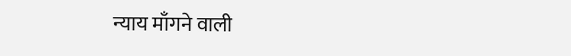न्याय माँगने वाली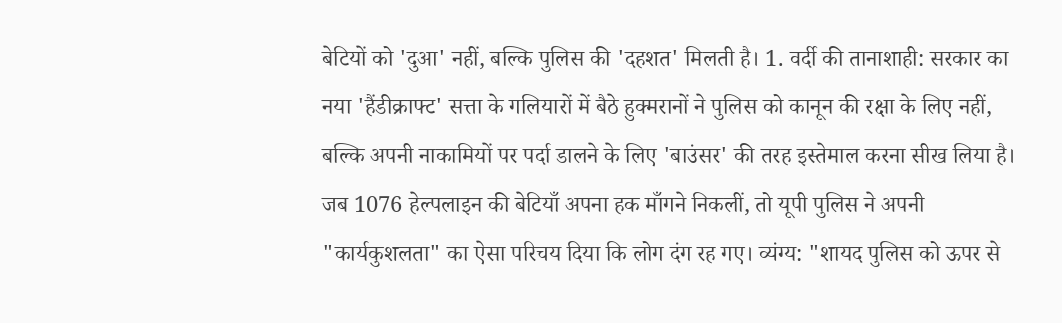बेटियों को 'दुआ' नहीं, बल्कि पुलिस की 'दहशत' मिलती है। 1. वर्दी की तानाशाही: सरकार का नया 'हैंडीक्राफ्ट' सत्ता के गलियारों में बैठे हुक्मरानों ने पुलिस को कानून की रक्षा के लिए नहीं, बल्कि अपनी नाकामियों पर पर्दा डालने के लिए 'बाउंसर' की तरह इस्तेमाल करना सीख लिया है। जब 1076 हेल्पलाइन की बेटियाँ अपना हक माँगने निकलीं, तो यूपी पुलिस ने अपनी "कार्यकुशलता" का ऐसा परिचय दिया कि लोग दंग रह गए। व्यंग्य: "शायद पुलिस को ऊपर से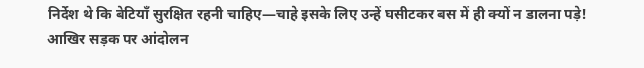निर्देश थे कि बेटियाँ सुरक्षित रहनी चाहिए—चाहे इसके लिए उन्हें घसीटकर बस में ही क्यों न डालना पड़े! आखिर सड़क पर आंदोलन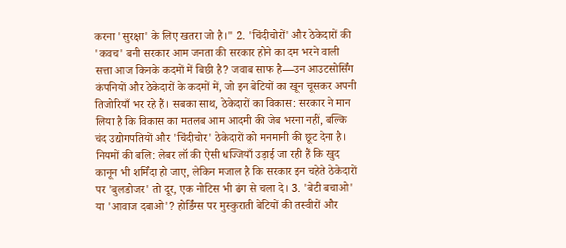करना 'सुरक्षा' के लिए खतरा जो है।" 2. 'चिंदीचोरों' और ठेकेदारों की 'कवच' बनी सरकार आम जनता की सरकार होने का दम भरने वाली सत्ता आज किनके कदमों में बिछी है? जवाब साफ है—उन आउटसोर्सिंग कंपनियों और ठेकेदारों के कदमों में, जो इन बेटियों का खून चूसकर अपनी तिजोरियाँ भर रहे हैं। सबका साथ, ठेकेदारों का विकास: सरकार ने मान लिया है कि विकास का मतलब आम आदमी की जेब भरना नहीं, बल्कि चंद उद्योगपतियों और 'चिंदीचोर' ठेकेदारों को मनमानी की छूट देना है। नियमों की बलि: लेबर लॉ की ऐसी धज्जियाँ उड़ाई जा रही हैं कि खुद कानून भी शर्मिंदा हो जाए, लेकिन मजाल है कि सरकार इन चहेते ठेकेदारों पर 'बुलडोजर' तो दूर, एक नोटिस भी ढंग से चला दे। 3. 'बेटी बचाओ' या 'आवाज दबाओ'? होर्डिंग्स पर मुस्कुराती बेटियों की तस्वीरों और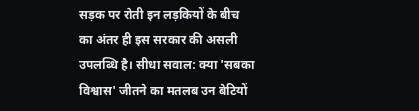सड़क पर रोती इन लड़कियों के बीच का अंतर ही इस सरकार की असली उपलब्धि है। सीधा सवाल: क्या 'सबका विश्वास' जीतने का मतलब उन बेटियों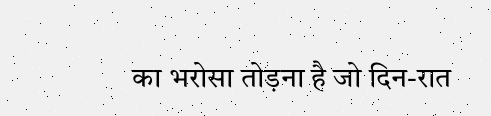का भरोसा तोड़ना है जो दिन-रात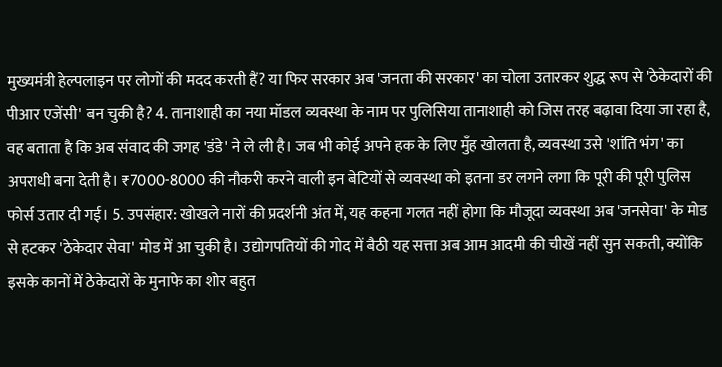मुख्यमंत्री हेल्पलाइन पर लोगों की मदद करती हैं? या फिर सरकार अब 'जनता की सरकार' का चोला उतारकर शुद्ध रूप से 'ठेकेदारों की पीआर एजेंसी' बन चुकी है? 4. तानाशाही का नया मॉडल व्यवस्था के नाम पर पुलिसिया तानाशाही को जिस तरह बढ़ावा दिया जा रहा है, वह बताता है कि अब संवाद की जगह 'डंडे' ने ले ली है। जब भी कोई अपने हक के लिए मुँह खोलता है, व्यवस्था उसे 'शांति भंग' का अपराधी बना देती है। ₹7000-8000 की नौकरी करने वाली इन बेटियों से व्यवस्था को इतना डर लगने लगा कि पूरी की पूरी पुलिस फोर्स उतार दी गई। 5. उपसंहार: खोखले नारों की प्रदर्शनी अंत में, यह कहना गलत नहीं होगा कि मौजूदा व्यवस्था अब 'जनसेवा' के मोड से हटकर 'ठेकेदार सेवा' मोड में आ चुकी है। उद्योगपतियों की गोद में बैठी यह सत्ता अब आम आदमी की चीखें नहीं सुन सकती, क्योंकि इसके कानों में ठेकेदारों के मुनाफे का शोर बहुत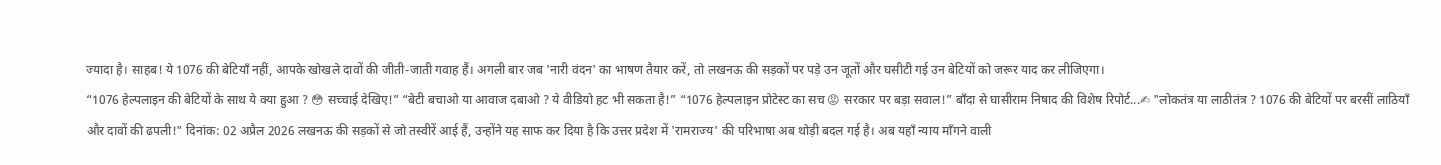ज्यादा है। साहब! ये 1076 की बेटियाँ नहीं, आपके खोखले दावों की जीती-जाती गवाह हैं। अगली बार जब 'नारी वंदन' का भाषण तैयार करें, तो लखनऊ की सड़कों पर पड़े उन जूतों और घसीटी गई उन बेटियों को जरूर याद कर लीजिएगा।
“1076 हेल्पलाइन की बेटियों के साथ ये क्या हुआ ? 😳 सच्चाई देखिए!” “बेटी बचाओ या आवाज दबाओ ? ये वीडियो हट भी सकता है!” “1076 हेल्पलाइन प्रोटेस्ट का सच 😡 सरकार पर बड़ा सवाल!” बाँदा से घासीराम निषाद की विशेष रिपोर्ट...✍ "लोकतंत्र या लाठीतंत्र ? 1076 की बेटियों पर बरसीं लाठियाँ और दावों की ढपली!" दिनांक: 02 अप्रैल 2026 लखनऊ की सड़कों से जो तस्वीरें आई हैं, उन्होंने यह साफ कर दिया है कि उत्तर प्रदेश में 'रामराज्य' की परिभाषा अब थोड़ी बदल गई है। अब यहाँ न्याय माँगने वाली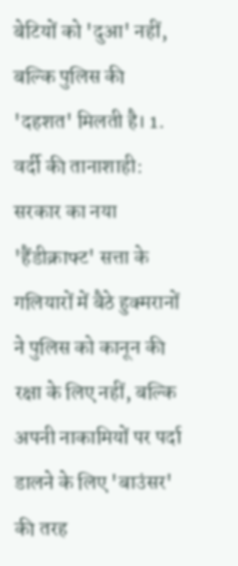बेटियों को 'दुआ' नहीं, बल्कि पुलिस की 'दहशत' मिलती है। 1. वर्दी की तानाशाही: सरकार का नया 'हैंडीक्राफ्ट' सत्ता के गलियारों में बैठे हुक्मरानों ने पुलिस को कानून की रक्षा के लिए नहीं, बल्कि अपनी नाकामियों पर पर्दा डालने के लिए 'बाउंसर' की तरह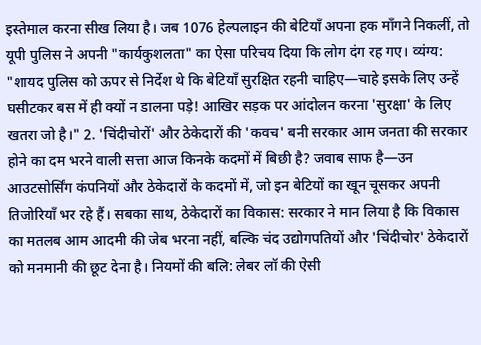इस्तेमाल करना सीख लिया है। जब 1076 हेल्पलाइन की बेटियाँ अपना हक माँगने निकलीं, तो यूपी पुलिस ने अपनी "कार्यकुशलता" का ऐसा परिचय दिया कि लोग दंग रह गए। व्यंग्य: "शायद पुलिस को ऊपर से निर्देश थे कि बेटियाँ सुरक्षित रहनी चाहिए—चाहे इसके लिए उन्हें घसीटकर बस में ही क्यों न डालना पड़े! आखिर सड़क पर आंदोलन करना 'सुरक्षा' के लिए खतरा जो है।" 2. 'चिंदीचोरों' और ठेकेदारों की 'कवच' बनी सरकार आम जनता की सरकार होने का दम भरने वाली सत्ता आज किनके कदमों में बिछी है? जवाब साफ है—उन आउटसोर्सिंग कंपनियों और ठेकेदारों के कदमों में, जो इन बेटियों का खून चूसकर अपनी तिजोरियाँ भर रहे हैं। सबका साथ, ठेकेदारों का विकास: सरकार ने मान लिया है कि विकास का मतलब आम आदमी की जेब भरना नहीं, बल्कि चंद उद्योगपतियों और 'चिंदीचोर' ठेकेदारों को मनमानी की छूट देना है। नियमों की बलि: लेबर लॉ की ऐसी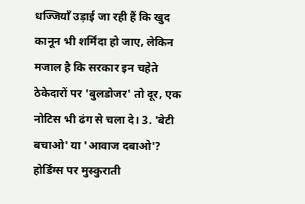धज्जियाँ उड़ाई जा रही हैं कि खुद कानून भी शर्मिंदा हो जाए, लेकिन मजाल है कि सरकार इन चहेते ठेकेदारों पर 'बुलडोजर' तो दूर, एक नोटिस भी ढंग से चला दे। 3. 'बेटी बचाओ' या 'आवाज दबाओ'? होर्डिंग्स पर मुस्कुराती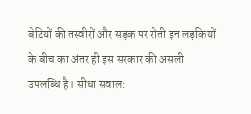बेटियों की तस्वीरों और सड़क पर रोती इन लड़कियों के बीच का अंतर ही इस सरकार की असली उपलब्धि है। सीधा सवाल: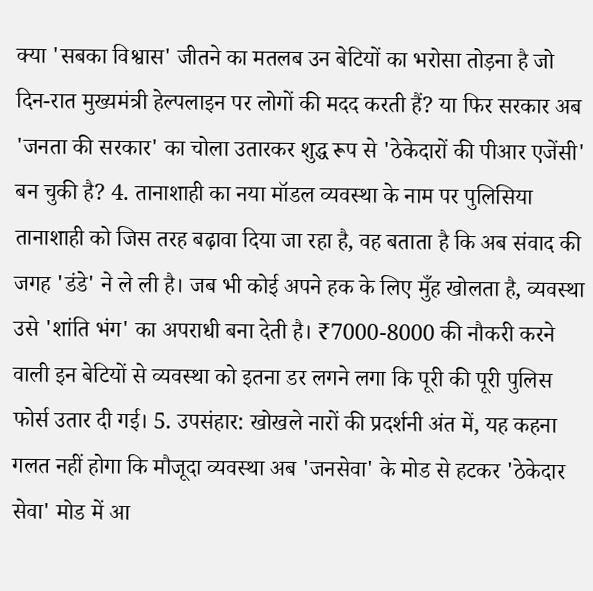क्या 'सबका विश्वास' जीतने का मतलब उन बेटियों का भरोसा तोड़ना है जो दिन-रात मुख्यमंत्री हेल्पलाइन पर लोगों की मदद करती हैं? या फिर सरकार अब 'जनता की सरकार' का चोला उतारकर शुद्ध रूप से 'ठेकेदारों की पीआर एजेंसी' बन चुकी है? 4. तानाशाही का नया मॉडल व्यवस्था के नाम पर पुलिसिया तानाशाही को जिस तरह बढ़ावा दिया जा रहा है, वह बताता है कि अब संवाद की जगह 'डंडे' ने ले ली है। जब भी कोई अपने हक के लिए मुँह खोलता है, व्यवस्था उसे 'शांति भंग' का अपराधी बना देती है। ₹7000-8000 की नौकरी करने वाली इन बेटियों से व्यवस्था को इतना डर लगने लगा कि पूरी की पूरी पुलिस फोर्स उतार दी गई। 5. उपसंहार: खोखले नारों की प्रदर्शनी अंत में, यह कहना गलत नहीं होगा कि मौजूदा व्यवस्था अब 'जनसेवा' के मोड से हटकर 'ठेकेदार सेवा' मोड में आ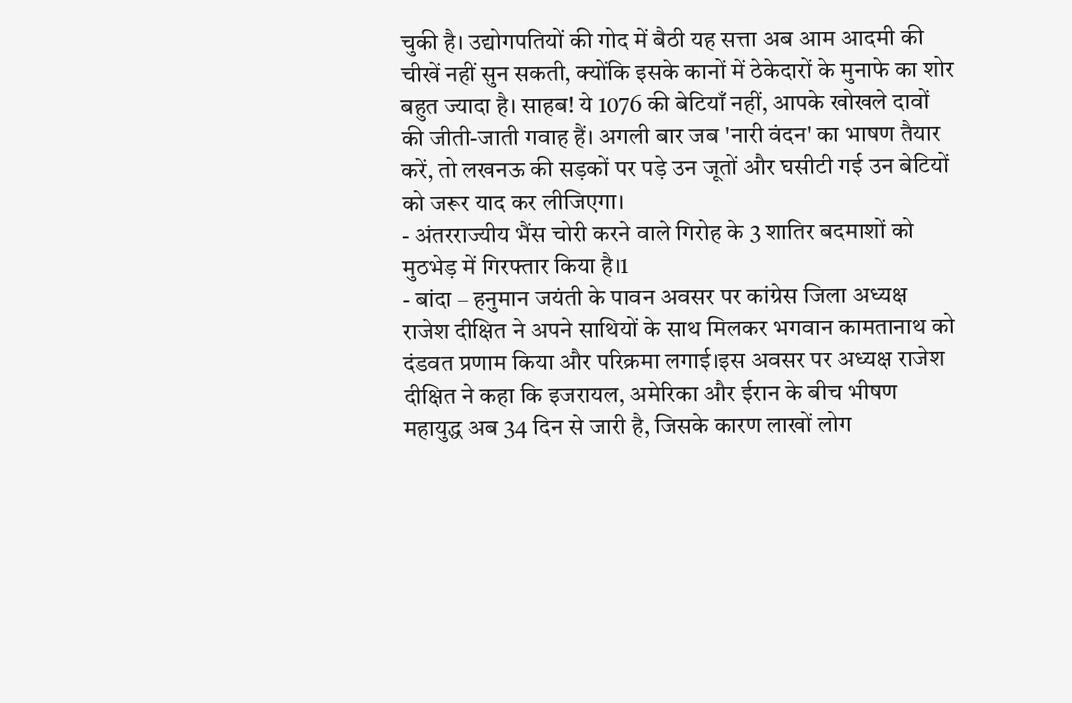चुकी है। उद्योगपतियों की गोद में बैठी यह सत्ता अब आम आदमी की चीखें नहीं सुन सकती, क्योंकि इसके कानों में ठेकेदारों के मुनाफे का शोर बहुत ज्यादा है। साहब! ये 1076 की बेटियाँ नहीं, आपके खोखले दावों की जीती-जाती गवाह हैं। अगली बार जब 'नारी वंदन' का भाषण तैयार करें, तो लखनऊ की सड़कों पर पड़े उन जूतों और घसीटी गई उन बेटियों को जरूर याद कर लीजिएगा।
- अंतरराज्यीय भैंस चोरी करने वाले गिरोह के 3 शातिर बदमाशों को मुठभेड़ में गिरफ्तार किया है।1
- बांदा – हनुमान जयंती के पावन अवसर पर कांग्रेस जिला अध्यक्ष राजेश दीक्षित ने अपने साथियों के साथ मिलकर भगवान कामतानाथ को दंडवत प्रणाम किया और परिक्रमा लगाई।इस अवसर पर अध्यक्ष राजेश दीक्षित ने कहा कि इजरायल, अमेरिका और ईरान के बीच भीषण महायुद्ध अब 34 दिन से जारी है, जिसके कारण लाखों लोग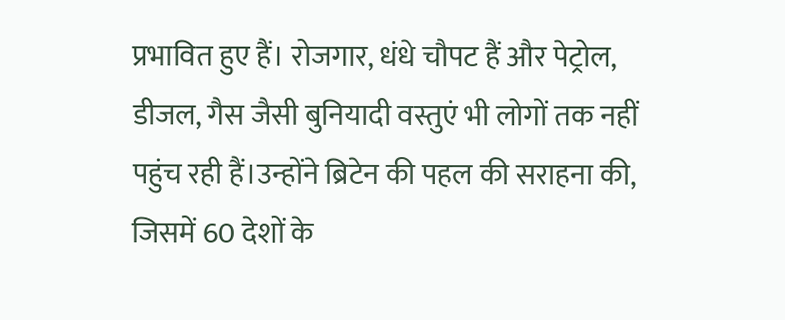प्रभावित हुए हैं। रोजगार, धंधे चौपट हैं और पेट्रोल, डीजल, गैस जैसी बुनियादी वस्तुएं भी लोगों तक नहीं पहुंच रही हैं।उन्होंने ब्रिटेन की पहल की सराहना की, जिसमें 60 देशों के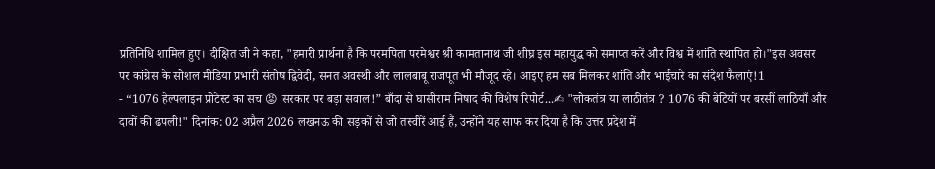प्रतिनिधि शामिल हुए। दीक्षित जी ने कहा, "हमारी प्रार्थना है कि परमपिता परमेश्वर श्री कामतानाथ जी शीघ्र इस महायुद्ध को समाप्त करें और विश्व में शांति स्थापित हो।"इस अवसर पर कांग्रेस के सोशल मीडिया प्रभारी संतोष द्विवेदी, सनत अवस्थी और लालबाबू राजपूत भी मौजूद रहे। आइए हम सब मिलकर शांति और भाईचारे का संदेश फैलाएं!1
- “1076 हेल्पलाइन प्रोटेस्ट का सच 😡 सरकार पर बड़ा सवाल!” बाँदा से घासीराम निषाद की विशेष रिपोर्ट...✍ "लोकतंत्र या लाठीतंत्र ? 1076 की बेटियों पर बरसीं लाठियाँ और दावों की ढपली!" दिनांक: 02 अप्रैल 2026 लखनऊ की सड़कों से जो तस्वीरें आई हैं, उन्होंने यह साफ कर दिया है कि उत्तर प्रदेश में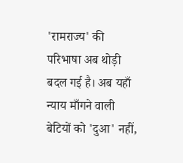'रामराज्य' की परिभाषा अब थोड़ी बदल गई है। अब यहाँ न्याय माँगने वाली बेटियों को 'दुआ' नहीं,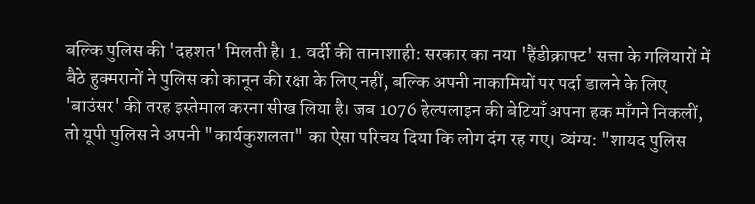बल्कि पुलिस की 'दहशत' मिलती है। 1. वर्दी की तानाशाही: सरकार का नया 'हैंडीक्राफ्ट' सत्ता के गलियारों में बैठे हुक्मरानों ने पुलिस को कानून की रक्षा के लिए नहीं, बल्कि अपनी नाकामियों पर पर्दा डालने के लिए 'बाउंसर' की तरह इस्तेमाल करना सीख लिया है। जब 1076 हेल्पलाइन की बेटियाँ अपना हक माँगने निकलीं, तो यूपी पुलिस ने अपनी "कार्यकुशलता" का ऐसा परिचय दिया कि लोग दंग रह गए। व्यंग्य: "शायद पुलिस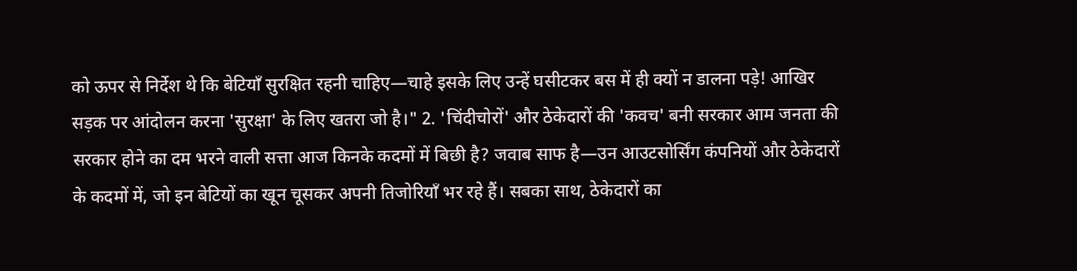को ऊपर से निर्देश थे कि बेटियाँ सुरक्षित रहनी चाहिए—चाहे इसके लिए उन्हें घसीटकर बस में ही क्यों न डालना पड़े! आखिर सड़क पर आंदोलन करना 'सुरक्षा' के लिए खतरा जो है।" 2. 'चिंदीचोरों' और ठेकेदारों की 'कवच' बनी सरकार आम जनता की सरकार होने का दम भरने वाली सत्ता आज किनके कदमों में बिछी है? जवाब साफ है—उन आउटसोर्सिंग कंपनियों और ठेकेदारों के कदमों में, जो इन बेटियों का खून चूसकर अपनी तिजोरियाँ भर रहे हैं। सबका साथ, ठेकेदारों का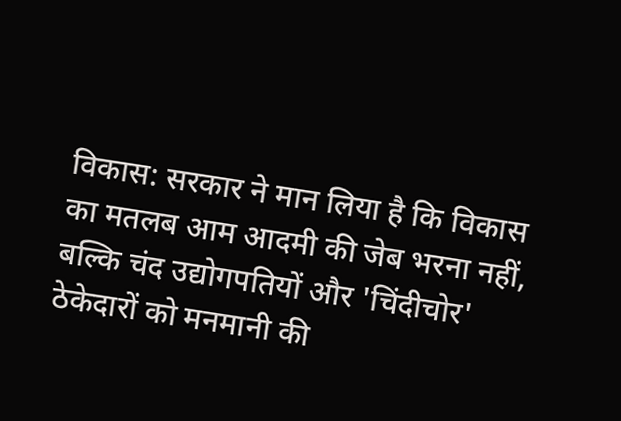विकास: सरकार ने मान लिया है कि विकास का मतलब आम आदमी की जेब भरना नहीं, बल्कि चंद उद्योगपतियों और 'चिंदीचोर' ठेकेदारों को मनमानी की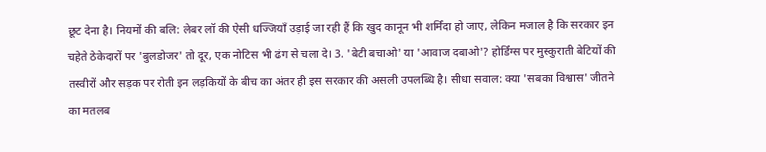छूट देना है। नियमों की बलि: लेबर लॉ की ऐसी धज्जियाँ उड़ाई जा रही हैं कि खुद कानून भी शर्मिंदा हो जाए, लेकिन मजाल है कि सरकार इन चहेते ठेकेदारों पर 'बुलडोजर' तो दूर, एक नोटिस भी ढंग से चला दे। 3. 'बेटी बचाओ' या 'आवाज दबाओ'? होर्डिंग्स पर मुस्कुराती बेटियों की तस्वीरों और सड़क पर रोती इन लड़कियों के बीच का अंतर ही इस सरकार की असली उपलब्धि है। सीधा सवाल: क्या 'सबका विश्वास' जीतने का मतलब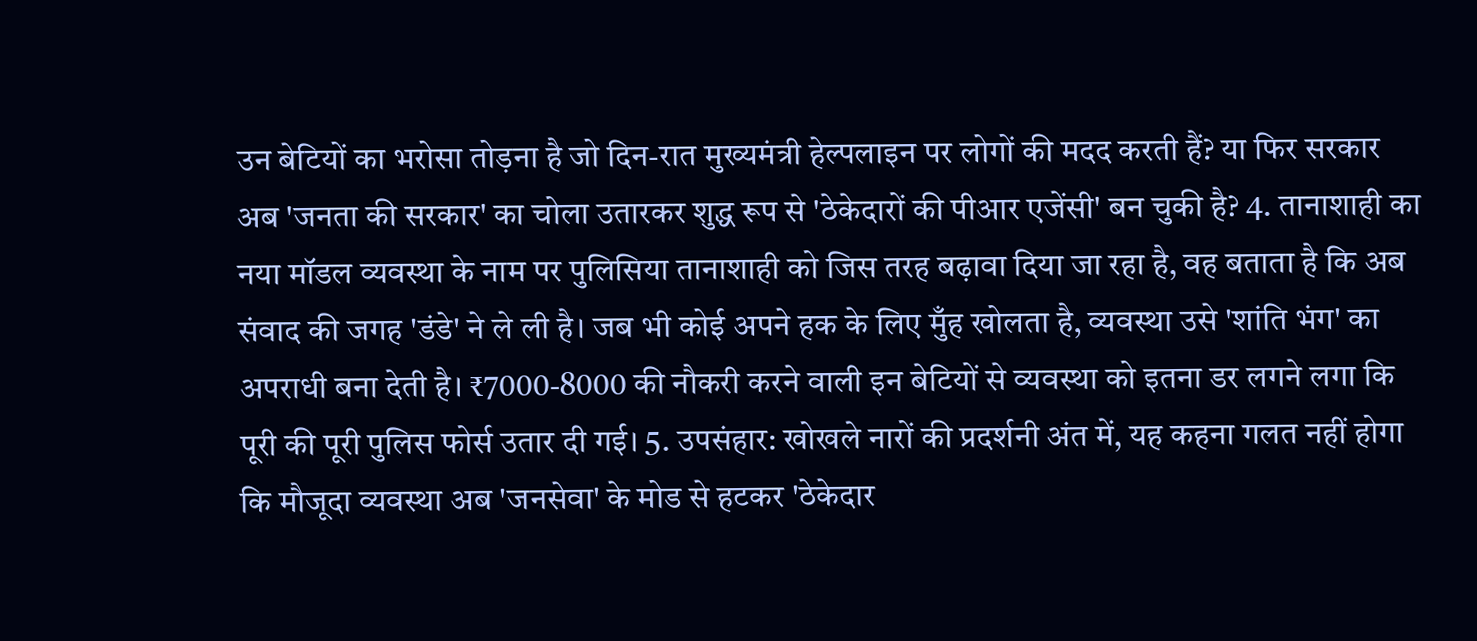उन बेटियों का भरोसा तोड़ना है जो दिन-रात मुख्यमंत्री हेल्पलाइन पर लोगों की मदद करती हैं? या फिर सरकार अब 'जनता की सरकार' का चोला उतारकर शुद्ध रूप से 'ठेकेदारों की पीआर एजेंसी' बन चुकी है? 4. तानाशाही का नया मॉडल व्यवस्था के नाम पर पुलिसिया तानाशाही को जिस तरह बढ़ावा दिया जा रहा है, वह बताता है कि अब संवाद की जगह 'डंडे' ने ले ली है। जब भी कोई अपने हक के लिए मुँह खोलता है, व्यवस्था उसे 'शांति भंग' का अपराधी बना देती है। ₹7000-8000 की नौकरी करने वाली इन बेटियों से व्यवस्था को इतना डर लगने लगा कि पूरी की पूरी पुलिस फोर्स उतार दी गई। 5. उपसंहार: खोखले नारों की प्रदर्शनी अंत में, यह कहना गलत नहीं होगा कि मौजूदा व्यवस्था अब 'जनसेवा' के मोड से हटकर 'ठेकेदार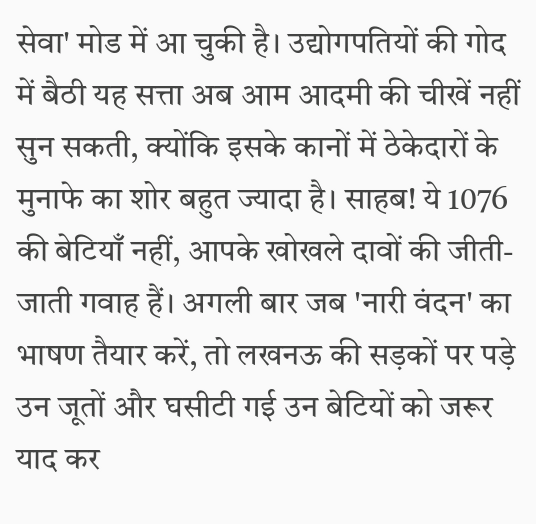सेवा' मोड में आ चुकी है। उद्योगपतियों की गोद में बैठी यह सत्ता अब आम आदमी की चीखें नहीं सुन सकती, क्योंकि इसके कानों में ठेकेदारों के मुनाफे का शोर बहुत ज्यादा है। साहब! ये 1076 की बेटियाँ नहीं, आपके खोखले दावों की जीती-जाती गवाह हैं। अगली बार जब 'नारी वंदन' का भाषण तैयार करें, तो लखनऊ की सड़कों पर पड़े उन जूतों और घसीटी गई उन बेटियों को जरूर याद कर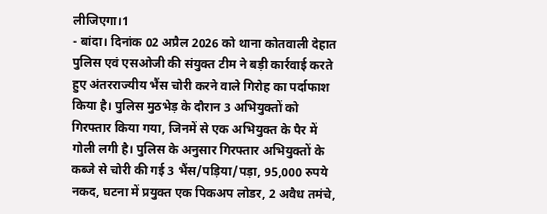लीजिएगा।1
- बांदा। दिनांक 02 अप्रैल 2026 को थाना कोतवाली देहात पुलिस एवं एसओजी की संयुक्त टीम ने बड़ी कार्रवाई करते हुए अंतरराज्यीय भैंस चोरी करने वाले गिरोह का पर्दाफाश किया है। पुलिस मुठभेड़ के दौरान 3 अभियुक्तों को गिरफ्तार किया गया, जिनमें से एक अभियुक्त के पैर में गोली लगी है। पुलिस के अनुसार गिरफ्तार अभियुक्तों के कब्जे से चोरी की गई 3 भैंस/पड़िया/पड़ा, 95,000 रुपये नकद, घटना में प्रयुक्त एक पिकअप लोडर, 2 अवैध तमंचे,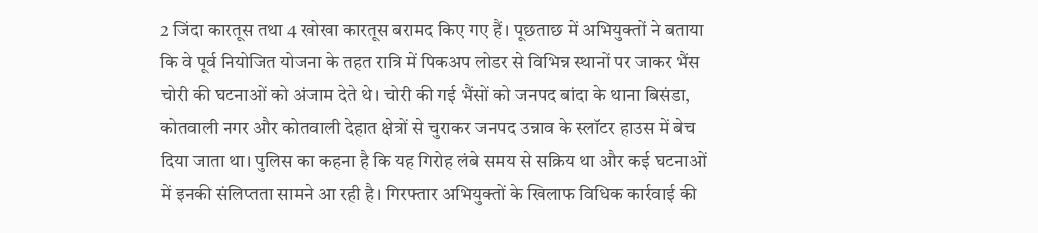2 जिंदा कारतूस तथा 4 खोखा कारतूस बरामद किए गए हैं। पूछताछ में अभियुक्तों ने बताया कि वे पूर्व नियोजित योजना के तहत रात्रि में पिकअप लोडर से विभिन्न स्थानों पर जाकर भैंस चोरी की घटनाओं को अंजाम देते थे। चोरी की गई भैंसों को जनपद बांदा के थाना बिसंडा, कोतवाली नगर और कोतवाली देहात क्षेत्रों से चुराकर जनपद उन्नाव के स्लॉटर हाउस में बेच दिया जाता था। पुलिस का कहना है कि यह गिरोह लंबे समय से सक्रिय था और कई घटनाओं में इनकी संलिप्तता सामने आ रही है। गिरफ्तार अभियुक्तों के खिलाफ विधिक कार्रवाई की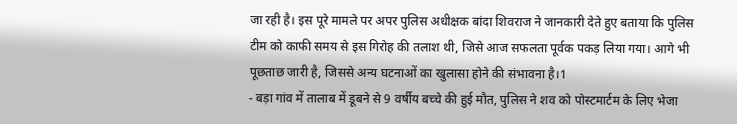जा रही है। इस पूरे मामले पर अपर पुलिस अधीक्षक बांदा शिवराज ने जानकारी देते हुए बताया कि पुलिस टीम को काफी समय से इस गिरोह की तलाश थी, जिसे आज सफलता पूर्वक पकड़ लिया गया। आगे भी पूछताछ जारी है, जिससे अन्य घटनाओं का खुलासा होने की संभावना है।1
- बड़ा गांव में तालाब में डूबने से 9 वर्षीय बच्चे की हुई मौत, पुलिस ने शव को पोस्टमार्टम के लिए भेजा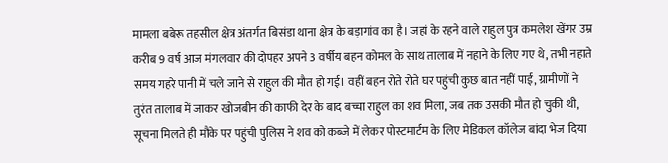मामला बबेरू तहसील क्षेत्र अंतर्गत बिसंडा थाना क्षेत्र के बड़ागांव का है। जहां के रहने वाले राहुल पुत्र कमलेश खेंगर उम्र करीब 9 वर्ष आज मंगलवार की दोपहर अपने 3 वर्षीय बहन कोमल के साथ तालाब में नहाने के लिए गए थे, तभी नहाते समय गहरे पानी में चले जाने से राहुल की मौत हो गई। वहीं बहन रोते रोते घर पहुंची कुछ बात नहीं पाई, ग्रामीणों ने तुरंत तालाब में जाकर खोजबीन की काफी देर के बाद बच्चा राहुल का शव मिला, जब तक उसकी मौत हो चुकी थी, सूचना मिलते ही मौके पर पहुंची पुलिस ने शव को कब्जे में लेकर पोस्टमार्टम के लिए मेडिकल कॉलेज बांदा भेज दिया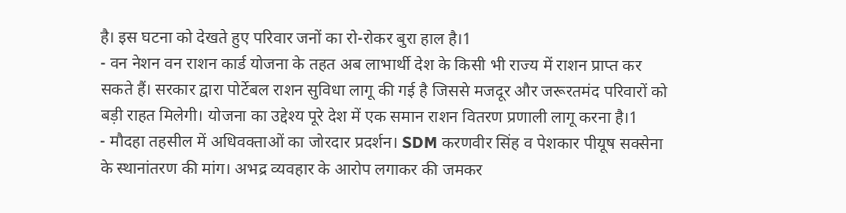है। इस घटना को देखते हुए परिवार जनों का रो-रोकर बुरा हाल है।1
- वन नेशन वन राशन कार्ड योजना के तहत अब लाभार्थी देश के किसी भी राज्य में राशन प्राप्त कर सकते हैं। सरकार द्वारा पोर्टेबल राशन सुविधा लागू की गई है जिससे मजदूर और जरूरतमंद परिवारों को बड़ी राहत मिलेगी। योजना का उद्देश्य पूरे देश में एक समान राशन वितरण प्रणाली लागू करना है।1
- मौदहा तहसील में अधिवक्ताओं का जोरदार प्रदर्शन। SDM करणवीर सिंह व पेशकार पीयूष सक्सेना के स्थानांतरण की मांग। अभद्र व्यवहार के आरोप लगाकर की जमकर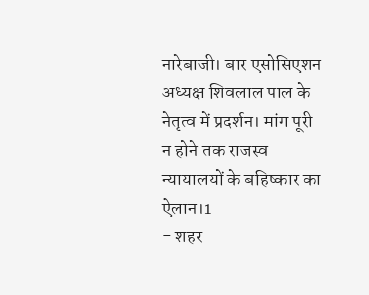नारेबाजी। बार एसोसिएशन अध्यक्ष शिवलाल पाल के नेतृत्व में प्रदर्शन। मांग पूरी न होने तक राजस्व न्यायालयों के बहिष्कार का ऐलान।1
- शहर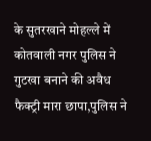के सुतरखाने मोहल्ले में कोतवाली नगर पुलिस ने गुटखा बनाने की अवैध फैक्ट्री मारा छापा,पुलिस ने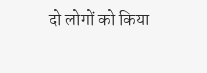दो लोगों को किया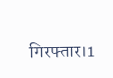गिरफ्तार।1